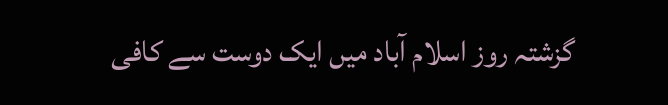گزشتہ روز اسلام آباد میں ایک دوست سے کافی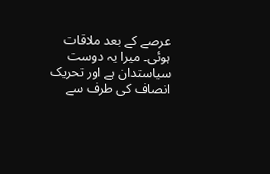عرصے کے بعد ملاقات ہوئی۔ میرا یہ دوست سیاستدان ہے اور تحریک انصاف کی طرف سے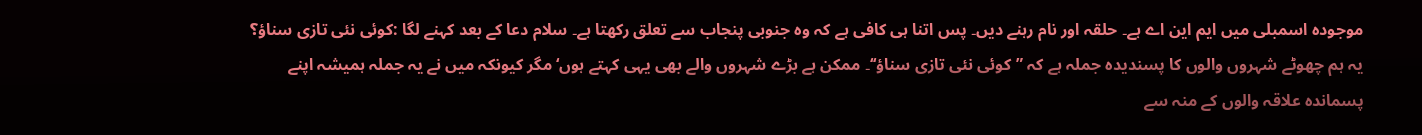موجودہ اسمبلی میں ایم این اے ہے۔ حلقہ اور نام رہنے دیں۔ پس اتنا ہی کافی ہے کہ وہ جنوبی پنجاب سے تعلق رکھتا ہے۔ سلام دعا کے بعد کہنے لگا :کوئی نئی تازی سناؤ؟ یہ ہم چھوٹے شہروں والوں کا پسندیدہ جملہ ہے کہ ”کوئی نئی تازی سناؤ‘‘۔ ممکن ہے بڑے شہروں والے بھی یہی کہتے ہوں‘ مگر کیونکہ میں نے یہ جملہ ہمیشہ اپنے پسماندہ علاقہ والوں کے منہ سے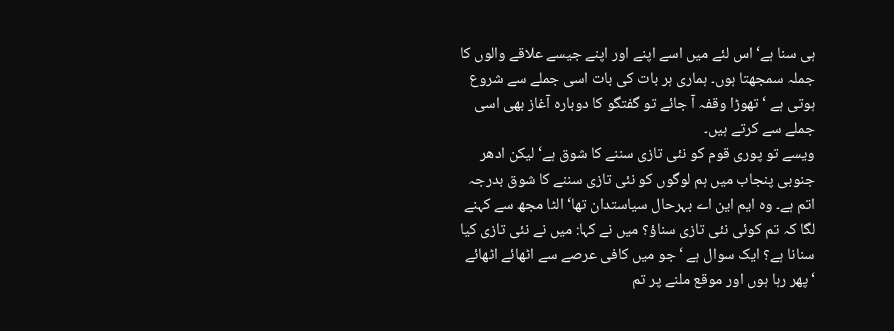ہی سنا ہے‘ اس لئے میں اسے اپنے اور اپنے جیسے علاقے والوں کا جملہ سمجھتا ہوں۔ ہماری ہر بات کی بات اسی جملے سے شروع ہوتی ہے ‘ تھوڑا وقفہ آ جائے تو گفتگو کا دوبارہ آغاز بھی اسی جملے سے کرتے ہیں۔
ویسے تو پوری قوم کو نئی تازی سننے کا شوق ہے‘ لیکن ادھر جنوبی پنجاب میں ہم لوگوں کو نئی تازی سننے کا شوق بدرجہ اتم ہے۔ وہ ایم این اے بہرحال سیاستدان تھا‘ الٹا مجھ سے کہنے لگا کہ تم کوئی نئی تازی سناؤ؟ میں نے کہا: میں نے نئی تازی کیا سنانا ہے؟ ایک سوال ہے ‘جو میں کافی عرصے سے اٹھائے اٹھائے ‘پھر رہا ہوں اور موقع ملنے پر تم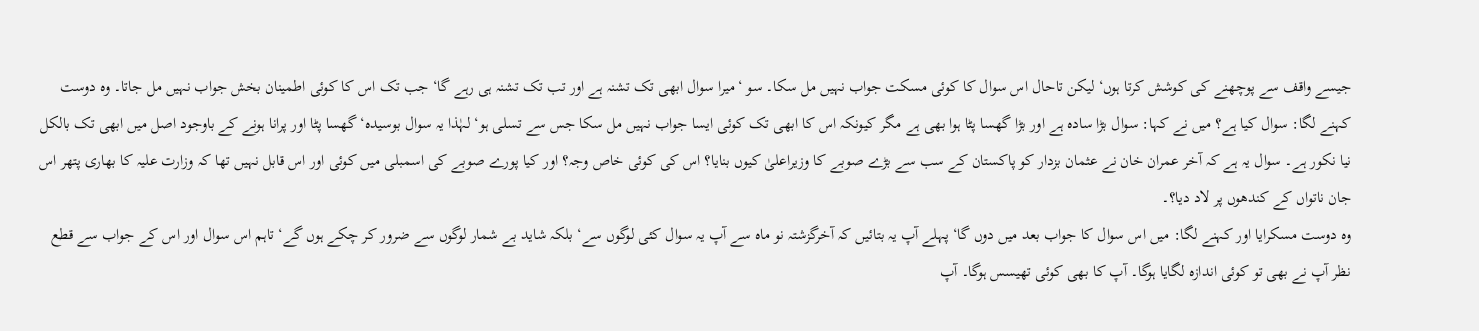جیسے واقف سے پوچھنے کی کوشش کرتا ہوں‘ لیکن تاحال اس سوال کا کوئی مسکت جواب نہیں مل سکا۔ سو ‘میرا سوال ابھی تک تشنہ ہے اور تب تک تشنہ ہی رہے گا‘ جب تک اس کا کوئی اطمینان بخش جواب نہیں مل جاتا۔ وہ دوست کہنے لگا: سوال کیا ہے؟ میں نے کہا: سوال بڑا سادہ ہے اور بڑا گھسا پٹا ہوا بھی ہے مگر کیونکہ اس کا ابھی تک کوئی ایسا جواب نہیں مل سکا جس سے تسلی ہو‘ لہٰذا یہ سوال بوسیدہ‘ گھسا پٹا اور پرانا ہونے کے باوجود اصل میں ابھی تک بالکل نیا نکور ہے۔ سوال یہ ہے کہ آخر عمران خان نے عثمان بزدار کو پاکستان کے سب سے بڑے صوبے کا وزیراعلیٰ کیوں بنایا؟ اس کی کوئی خاص وجہ؟ اور کیا پورے صوبے کی اسمبلی میں کوئی اور اس قابل نہیں تھا کہ وزارت علیہ کا بھاری پتھر اس جان ناتواں کے کندھوں پر لاد دیا؟۔
وہ دوست مسکرایا اور کہنے لگا: میں اس سوال کا جواب بعد میں دوں گا‘ پہلے آپ یہ بتائیں کہ آخرگزشتہ نو ماہ سے آپ یہ سوال کئی لوگوں سے‘ بلکہ شاید بے شمار لوگوں سے ضرور کر چکے ہوں گے‘ تاہم اس سوال اور اس کے جواب سے قطع نظر آپ نے بھی تو کوئی اندازہ لگایا ہوگا۔ آپ کا بھی کوئی تھیسس ہوگا۔ آپ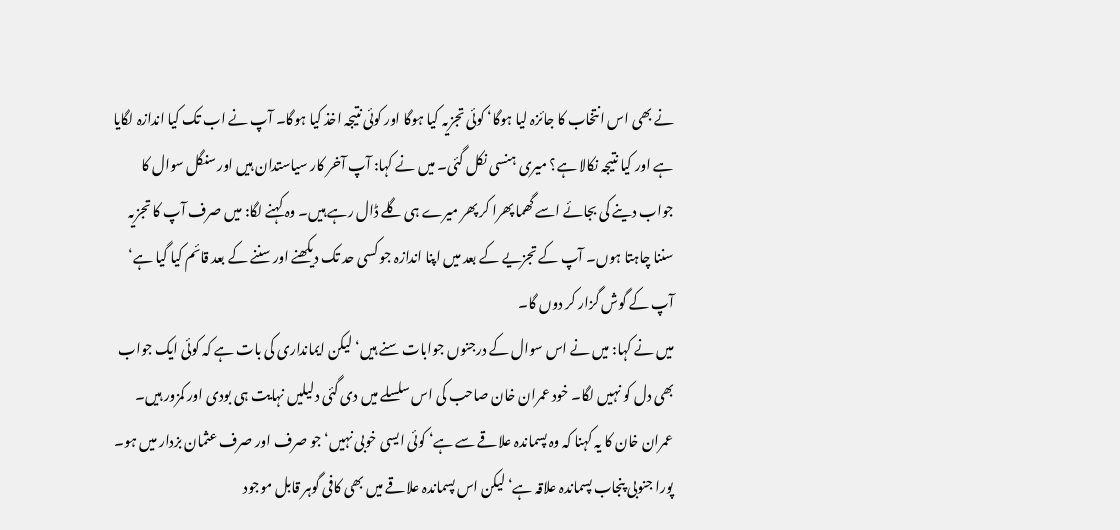نے بھی اس انتخاب کا جائزہ لیا ہوگا‘ کوئی تجزیہ کیا ہوگا اور کوئی نتیجہ اخذ کیا ہوگا۔ آپ نے اب تک کیا اندازہ لگایا ہے اور کیا نتیجہ نکالا ہے؟ میری ہنسی نکل گئی۔ میں نے کہا: آپ آخر کار سیاستدان ہیں اور سنگل سوال کا جواب دینے کی بجائے اسے گھما پھرا کر پھر میرے ہی گلے ڈال رہے ہیں۔ وہ کہنے لگا: میں صرف آپ کا تجزیہ سننا چاہتا ہوں۔ آپ کے تجزیے کے بعد میں اپنا اندازہ جو کسی حد تک دیکھنے اور سننے کے بعد قائم کیا گیا ہے‘ آپ کے گوش گزار کر دوں گا۔
میں نے کہا: میں نے اس سوال کے درجنوں جوابات سنے ہیں‘ لیکن ایمانداری کی بات ہے کہ کوئی ایک جواب بھی دل کو نہیں لگا۔ خود عمران خان صاحب کی اس سلسلے میں دی گئی دلیلیں نہایت ہی بودی اور کمزور ہیں۔ عمران خان کا یہ کہنا کہ وہ پسماندہ علاقے سے ہے‘ کوئی ایسی خوبی نہیں‘ جو صرف اور صرف عثمان بزدار میں ہو۔ پورا جنوبی پنجاب پسماندہ علاقہ ہے‘ لیکن اس پسماندہ علاقے میں بھی کافی گوہر قابل موجود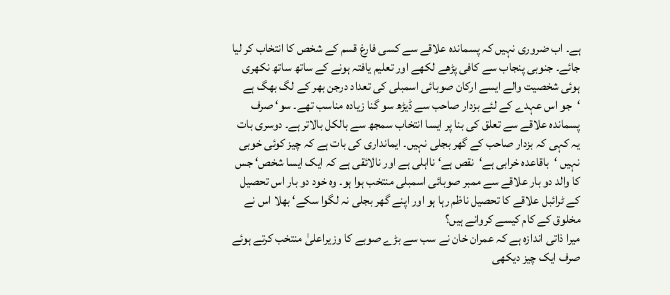ہے۔ اب ضروری نہیں کہ پسماندہ علاقے سے کسی فارغ قسم کے شخص کا انتخاب کر لیا جائے۔ جنوبی پنجاب سے کافی پڑھے لکھے اور تعلیم یافتہ ہونے کے ساتھ ساتھ نکھری ہوئی شخصیت والے ایسے ارکان صوبائی اسمبلی کی تعداد درجن بھر کے لگ بھگ ہے ‘جو اس عہدے کے لئے بزدار صاحب سے ڈیڑھ سو گنا زیادہ مناسب تھے۔ سو‘ صرف پسماندہ علاقے سے تعلق کی بنا پر ایسا انتخاب سمجھ سے بالکل بالاتر ہے۔ دوسری بات یہ کہی کہ بزدار صاحب کے گھر بجلی نہیں۔ ایمانداری کی بات ہے کہ چیز کوئی خوبی نہیں ‘باقاعدہ خرابی ہے‘نقص ہے‘ نااہلی ہے اور نالائقی ہے کہ ایک ایسا شخص‘ جس کا والد دو بار علاقے سے ممبر صوبائی اسمبلی منتخب ہوا ہو۔ وہ خود دو بار اس تحصیل کے ٹرائبل علاقے کا تحصیل ناظم رہا ہو اور اپنے گھر بجلی نہ لگوا سکے‘ بھلا اس نے مخلوق کے کام کیسے کروانے ہیں؟
میرا ذاتی اندازہ ہے کہ عمران خان نے سب سے بڑے صوبے کا وزیراعلیٰ منتخب کرتے ہوئے صرف ایک چیز دیکھی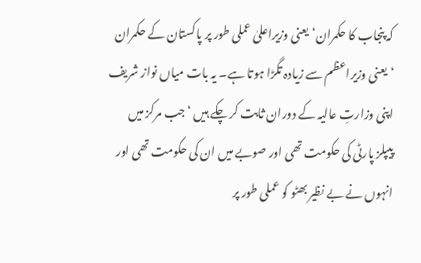کہ پنجاب کا حکمران‘ یعنی وزیراعلیٰ عملی طور پر پاکستان کے حکمران ‘یعنی وزیراعظم سے زیادہ تگڑا ہوتا ہے۔ یہ بات میاں نواز شریف اپنی وزارتِ عالیہ کے دوران ثابت کر چکے ہیں ‘جب مرکز میں پیپلز پارٹی کی حکومت تھی اور صوبے میں ان کی حکومت تھی اور انہوں نے بے نظیر بھٹو کو عملی طور پر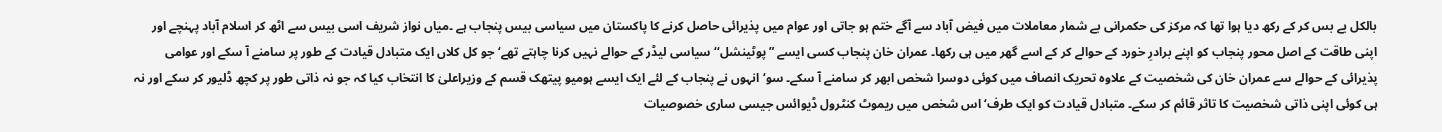بالکل بے بس کر کے رکھ دیا ہوا تھا کہ مرکز کی حکمرانی بے شمار معاملات میں فیض آباد سے آگے ختم ہو جاتی اور عوام میں پذیرائی حاصل کرنے کا پاکستان میں سیاسی بیس پنجاب ہے ۔میاں نواز شریف اسی بیس سے اٹھ کر اسلام آباد پہنچے اور اپنی طاقت کے اصل محور پنجاب کو اپنے برادرِ خورد کے حوالے کر کے اسے گھر میں ہی رکھا۔ عمران خان پنجاب کسی ایسے ”پوٹینشل‘‘ سیاسی لیڈر کے حوالے نہیں کرنا چاہتے تھے‘ جو کل کلاں ایک متبادل قیادت کے طور پر سامنے آ سکے اور عوامی پذیرائی کے حوالے سے عمران خان کی شخصیت کے علاوہ تحریک انصاف میں کوئی دوسرا شخص ابھر کر سامنے آ سکے۔ سو‘ انہوں نے پنجاب کے لئے ایک ایسے ہومیو پیتھک قسم کے وزیراعلیٰ کا انتخاب کیا کہ جو نہ ذاتی طور پر کچھ ڈلیور کر سکے اور نہ ہی کوئی اپنی ذاتی شخصیت کا تاثر قائم کر سکے۔ متبادل قیادت کو ایک طرف‘ اس شخص میں ریموٹ کنٹرول ڈیوائس جیسی ساری خصوصیات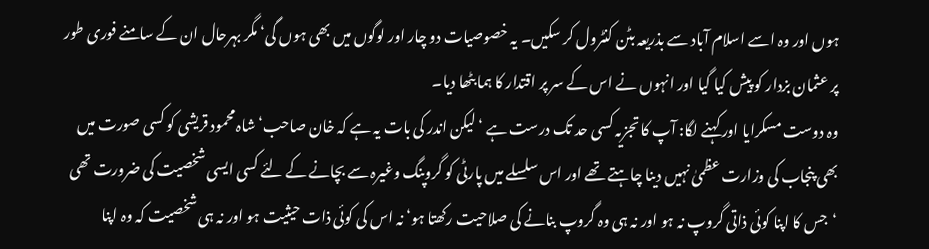ہوں اور وہ اسے اسلام آباد سے بذریعہ بٹن کنٹرول کر سکیں۔ یہ خصوصیات دو چار اور لوگوں میں بھی ہوں گی‘ مگر بہرحال ان کے سامنے فوری طور پر عثمان بزدار کو پیش کیا گیا اور انہوں نے اس کے سر پر اقتدار کا ہما بٹھا دیا۔
وہ دوست مسکرایا اور کہنے لگا: آپ کا تجزیہ کسی حد تک درست ہے ‘لیکن اندر کی بات یہ ہے کہ خان صاحب‘ شاہ محمود قریشی کو کسی صورت میں بھی پنجاب کی وزارت عظمیٰ نہیں دینا چاہتے تھے اور اس سلسلے میں پارٹی کو گروپنگ وغیرہ سے بچانے کے لئے کسی ایسی شخصیت کی ضرورت تھی ‘جس کا اپنا کوئی ذاتی گروپ نہ ہو اور نہ ہی وہ گروپ بنانے کی صلاحیت رکھتا ہو‘ نہ اس کی کوئی ذات حیثیت ہو اور نہ ہی شخصیت کہ وہ اپنا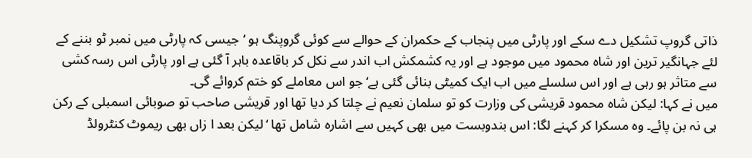ذاتی گروپ تشکیل دے سکے اور پارٹی میں پنجاب کے حکمران کے حوالے سے کوئی گروپنگ ہو ‘جیسی کہ پارٹی میں نمبر ٹو بننے کے لئے جہانگیر ترین اور شاہ محمود میں موجود ہے اور یہ کشمکش اب اندر سے نکل کر باقاعدہ باہر آ گئی ہے اور پارٹی اس رسہ کشی سے متاثر ہو رہی ہے اور اس سلسلے میں اب ایک کمیٹی بنائی گئی ہے‘ جو اس معاملے کو ختم کروائے گی۔
میں نے کہا: لیکن شاہ محمود قریشی کی وزارت کو تو سلمان نعیم نے چلتا کر دیا تھا اور قریشی صاحب تو صوبائی اسمبلی کے رکن ہی نہ بن پائے۔ وہ مسکرا کر کہنے لگا: اس بندوبست میں بھی کہیں سے اشارہ شامل تھا ‘لیکن بعد ا زاں بھی ریموٹ کنٹرولڈ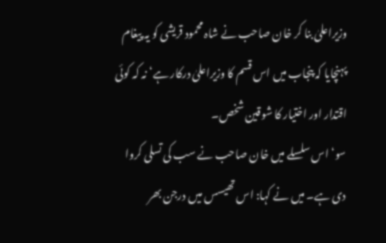وزیراعلیٰ بنا کر خان صاحب نے شاہ محمود قریشی کو یہ پیغام پہنچایا کہ پنجاب میں اس قسم کا وزیراعلیٰ درکار ہے‘ نہ کہ کوئی اقتدار اور اختیار کا شوقین شخص۔
سو‘ اس سلسلے میں خان صاحب نے سب کی تسلی کروا دی ہے۔ میں نے کہا: اس تھیسس میں درجن بھر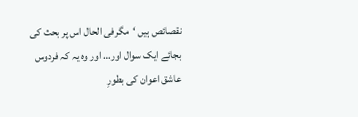نقصائص ہیں ‘مگرفی الحال اس پر بحث کی بجائے ایک سوال اور… اور وہ یہ کہ فردوس عاشق اعوان کی بطورِ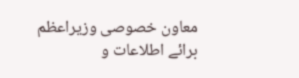معاون خصوصی وزیراعظم برائے اطلاعات و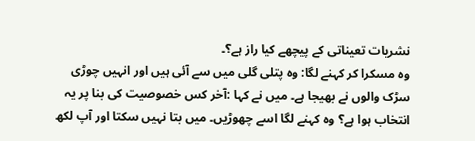نشریات تعیناتی کے پیچھے کیا راز ہے؟۔
وہ مسکرا کر کہنے لگا: وہ پتلی گلی میں سے آئی ہیں اور انہیں چوڑی سڑک والوں نے بھیجا ہے۔ میں نے کہا :آخر کس خصوصیت کی بنا پر یہ انتخاب ہوا ہے؟ وہ کہنے لگا اسے چھوڑیں۔ میں بتا نہیں سکتا اور آپ لکھ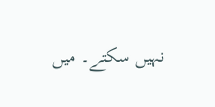نہیں سکتے۔ میں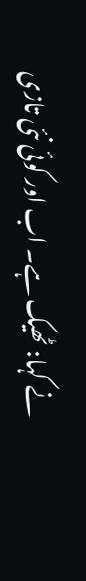نے کہا: ٹھیک ہے۔ اب اور کوئی نئی تازی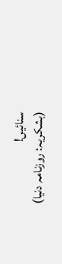سنائیں!
(بشکریہ: روزنامہ دنیا)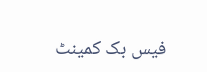فیس بک کمینٹ